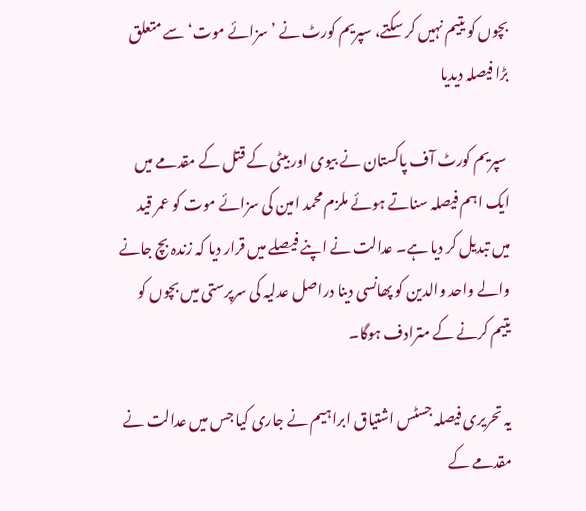بچوں کو یتیم نہیں کر سکتے، سپریم کورٹ نے ’سزائے موت‘ سے متعلق بڑا فیصلہ دیدیا

 سپریم کورٹ آف پاکستان نے بیوی اور بیٹی کے قتل کے مقدمے میں ایک اہم فیصلہ سناتے ہوئے ملزم محمد امین کی سزائے موت کو عمر قید میں تبدیل کر دیا ہے۔ عدالت نے اپنے فیصلے میں قرار دیا کہ زندہ بچ جانے والے واحد والدین کو پھانسی دینا دراصل عدلیہ کی سرپرستی میں بچوں کو یتیم کرنے کے مترادف ہوگا۔

یہ تحریری فیصلہ جسٹس اشتیاق ابراہیم نے جاری کیا جس میں عدالت نے مقدمے کے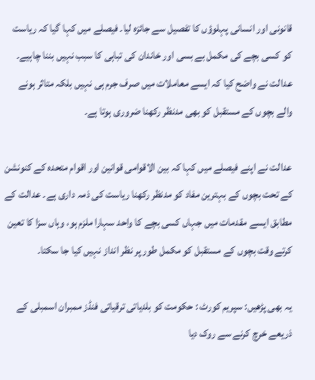قانونی اور انسانی پہلوؤں کا تفصیل سے جائزہ لیا۔ فیصلے میں کہا گیا کہ ریاست کو کسی بچے کی مکمل بے بسی اور خاندان کی تباہی کا سبب نہیں بننا چاہیے۔ عدالت نے واضح کیا کہ ایسے معاملات میں صرف جرم ہی نہیں بلکہ متاثر ہونے والے بچوں کے مستقبل کو بھی مدنظر رکھنا ضروری ہوتا ہے۔

عدالت نے اپنے فیصلے میں کہا کہ بین الاقوامی قوانین اور اقوام متحدہ کے کنونشن کے تحت بچوں کے بہترین مفاد کو مدنظر رکھنا ریاست کی ذمہ داری ہے۔ عدالت کے مطابق ایسے مقدمات میں جہاں کسی بچے کا واحد سہارا ملزم ہو، وہاں سزا کا تعین کرتے وقت بچوں کے مستقبل کو مکمل طور پر نظر انداز نہیں کیا جا سکتا۔

یہ بھی پڑھیں: سپریم کورٹ : حکومت کو بلدیاتی ترقیاتی فنڈز ممبران اسمبلی کے ذریعے خرچ کرنے سے روک دیا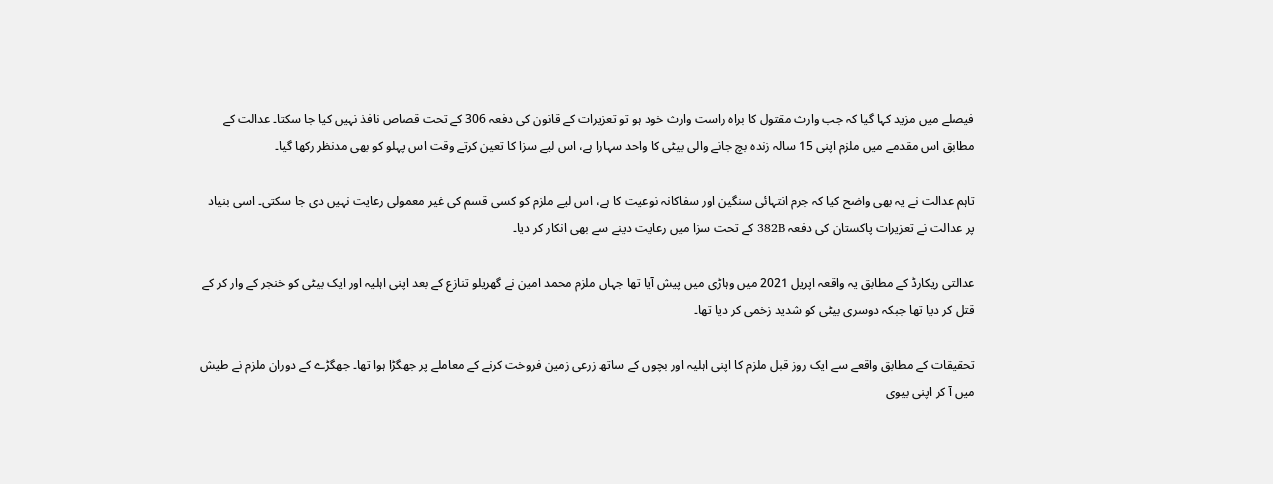فیصلے میں مزید کہا گیا کہ جب وارث مقتول کا براہ راست وارث خود ہو تو تعزیرات کے قانون کی دفعہ 306 کے تحت قصاص نافذ نہیں کیا جا سکتا۔ عدالت کے مطابق اس مقدمے میں ملزم اپنی 15 سالہ زندہ بچ جانے والی بیٹی کا واحد سہارا ہے، اس لیے سزا کا تعین کرتے وقت اس پہلو کو بھی مدنظر رکھا گیا۔

تاہم عدالت نے یہ بھی واضح کیا کہ جرم انتہائی سنگین اور سفاکانہ نوعیت کا ہے، اس لیے ملزم کو کسی قسم کی غیر معمولی رعایت نہیں دی جا سکتی۔ اسی بنیاد پر عدالت نے تعزیرات پاکستان کی دفعہ 382B کے تحت سزا میں رعایت دینے سے بھی انکار کر دیا۔

عدالتی ریکارڈ کے مطابق یہ واقعہ اپریل 2021 میں وہاڑی میں پیش آیا تھا جہاں ملزم محمد امین نے گھریلو تنازع کے بعد اپنی اہلیہ اور ایک بیٹی کو خنجر کے وار کر کے قتل کر دیا تھا جبکہ دوسری بیٹی کو شدید زخمی کر دیا تھا۔

تحقیقات کے مطابق واقعے سے ایک روز قبل ملزم کا اپنی اہلیہ اور بچوں کے ساتھ زرعی زمین فروخت کرنے کے معاملے پر جھگڑا ہوا تھا۔ جھگڑے کے دوران ملزم نے طیش میں آ کر اپنی بیوی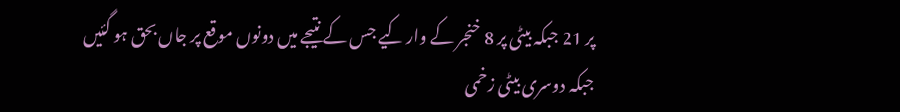پر 21 جبکہ بیٹی پر 8 خنجر کے وار کیے جس کے نتیجے میں دونوں موقع پر جاں بحق ہو گئیں جبکہ دوسری بیٹی زخمی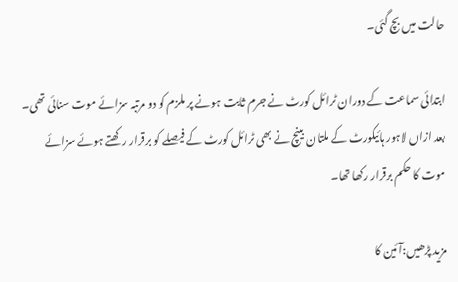حالت میں بچ گئی۔

ابتدائی سماعت کے دوران ٹرائل کورٹ نے جرم ثابت ہونے پر ملزم کو دو مرتبہ سزائے موت سنائی تھی۔ بعد ازاں لاہور ہائیکورٹ کے ملتان بینچ نے بھی ٹرائل کورٹ کے فیصلے کو برقرار رکھتے ہوئے سزائے موت کا حکم برقرار رکھا تھا۔

مزید پڑھیں:آئین کا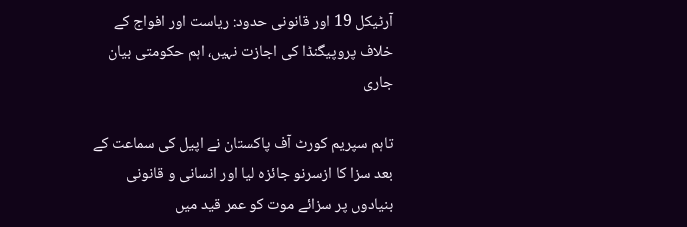آرٹیکل 19 اور قانونی حدود: ریاست اور افواج کے خلاف پروپیگنڈا کی اجازت نہیں، اہم حکومتی بیان جاری

تاہم سپریم کورٹ آف پاکستان نے اپیل کی سماعت کے بعد سزا کا ازسرنو جائزہ لیا اور انسانی و قانونی بنیادوں پر سزائے موت کو عمر قید میں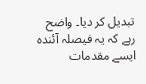تبدیل کر دیا۔ واضح رہے کہ یہ فیصلہ آئندہ ایسے مقدمات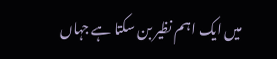میں ایک اہم نظیر بن سکتا ہے جہاں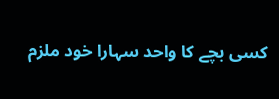کسی بچے کا واحد سہارا خود ملزم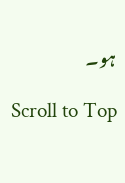ہو۔

Scroll to Top